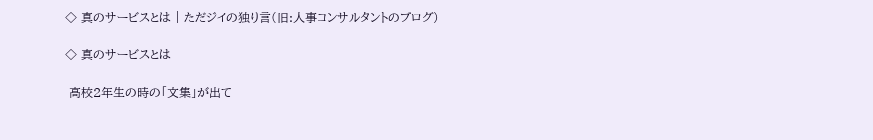◇ 真のサービスとは | ただジイの独り言(旧:人事コンサルタントのブログ)

◇ 真のサービスとは

 高校2年生の時の「文集」が出て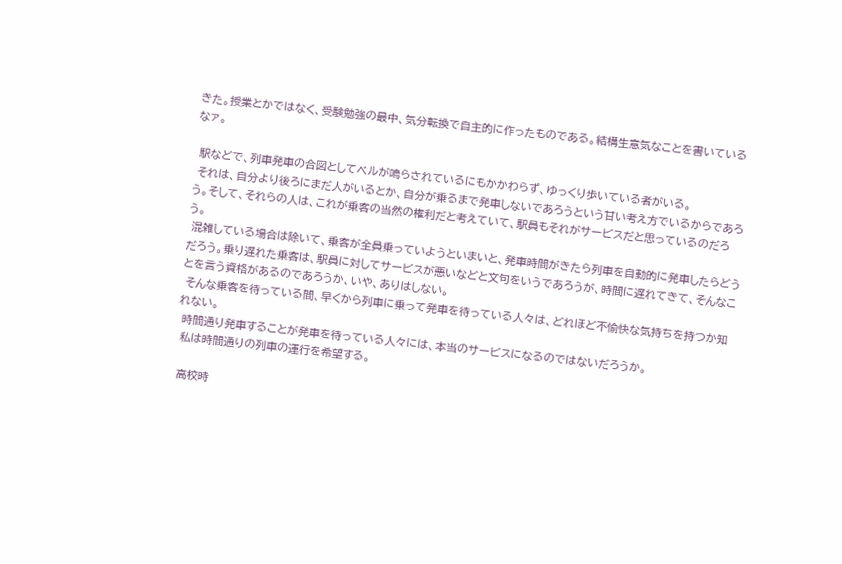きた。授業とかではなく、受験勉強の最中、気分転換で自主的に作ったものである。結構生意気なことを書いているなァ。

 駅などで、列車発車の合図としてベルが鳴らされているにもかかわらず、ゆっくり歩いている者がいる。
 それは、自分より後ろにまだ人がいるとか、自分が乗るまで発車しないであろうという甘い考え方でいるからであろう。そして、それらの人は、これが乗客の当然の権利だと考えていて、駅員もそれがサービスだと思っているのだろう。
 混雑している場合は除いて、乗客が全員乗っていようといまいと、発車時間がきたら列車を自動的に発車したらどうだろう。乗り遅れた乗客は、駅員に対してサービスが悪いなどと文句をいうであろうが、時間に遅れてきて、そんなことを言う資格があるのであろうか、いや、ありはしない。
 そんな乗客を待っている間、早くから列車に乗って発車を待っている人々は、どれほど不愉快な気持ちを持つか知れない。
 時間通り発車することが発車を待っている人々には、本当のサービスになるのではないだろうか。
 私は時間通りの列車の運行を希望する。

 高校時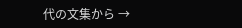代の文集から →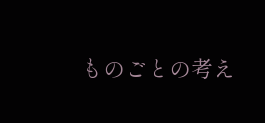ものごとの考え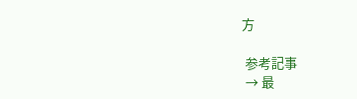方

 参考記事
 → 最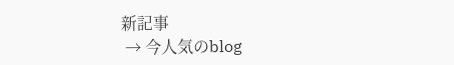新記事
 → 今人気のblog